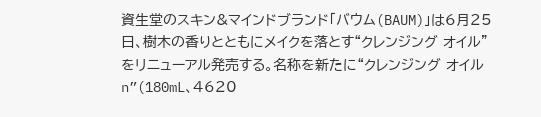資生堂のスキン&マインドブランド「バウム(BAUM)」は6月25日、樹木の香りとともにメイクを落とす“クレンジング オイル”をリニューアル発売する。名称を新たに“クレンジング オイルn”(180mL、4620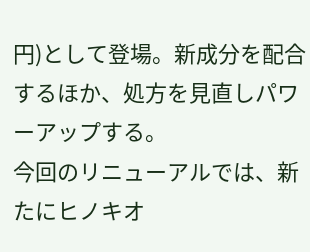円)として登場。新成分を配合するほか、処方を見直しパワーアップする。
今回のリニューアルでは、新たにヒノキオ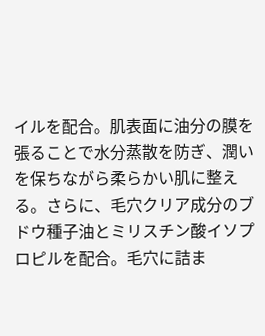イルを配合。肌表面に油分の膜を張ることで水分蒸散を防ぎ、潤いを保ちながら柔らかい肌に整える。さらに、毛穴クリア成分のブドウ種子油とミリスチン酸イソプロピルを配合。毛穴に詰ま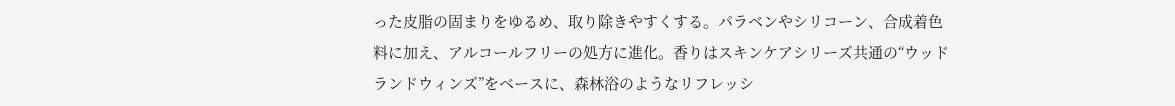った皮脂の固まりをゆるめ、取り除きやすくする。パラベンやシリコーン、合成着色料に加え、アルコールフリーの処方に進化。香りはスキンケアシリーズ共通の“ウッドランドウィンズ”をベースに、森林浴のようなリフレッシ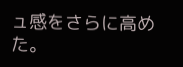ュ感をさらに高めた。